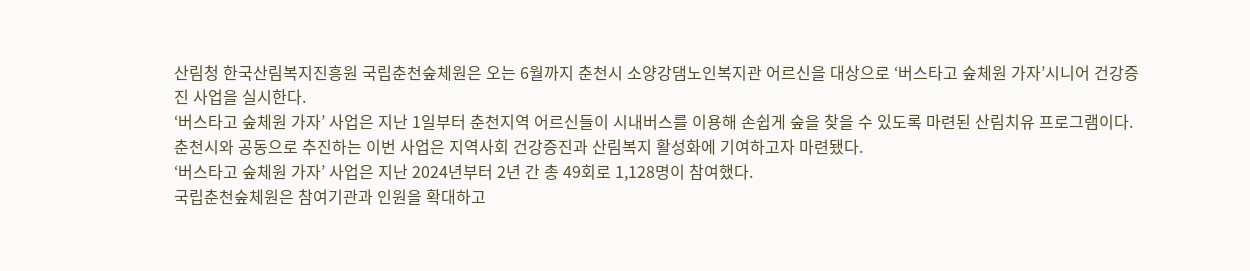산림청 한국산림복지진흥원 국립춘천숲체원은 오는 6월까지 춘천시 소양강댐노인복지관 어르신을 대상으로 ‘버스타고 숲체원 가자’시니어 건강증진 사업을 실시한다.
‘버스타고 숲체원 가자’ 사업은 지난 1일부터 춘천지역 어르신들이 시내버스를 이용해 손쉽게 숲을 찾을 수 있도록 마련된 산림치유 프로그램이다.
춘천시와 공동으로 추진하는 이번 사업은 지역사회 건강증진과 산림복지 활성화에 기여하고자 마련됐다.
‘버스타고 숲체원 가자’ 사업은 지난 2024년부터 2년 간 총 49회로 1,128명이 참여했다.
국립춘천숲체원은 참여기관과 인원을 확대하고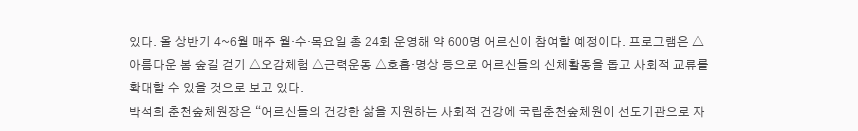있다. 올 상반기 4~6월 매주 월·수·목요일 총 24회 운영해 약 600명 어르신이 참여할 예정이다. 프로그램은 △아름다운 봄 숲길 걷기 △오감체험 △근력운동 △호흡·명상 등으로 어르신들의 신체활동을 돕고 사회적 교류를 확대할 수 있을 것으로 보고 있다.
박석희 춘천숲체원장은 “어르신들의 건강한 삶을 지원하는 사회적 건강에 국립춘천숲체원이 선도기관으로 자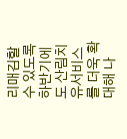리매김할 수 있도록 하반기에도 산림치유서비스를 더욱 확대해 나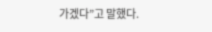가겠다”고 말했다.